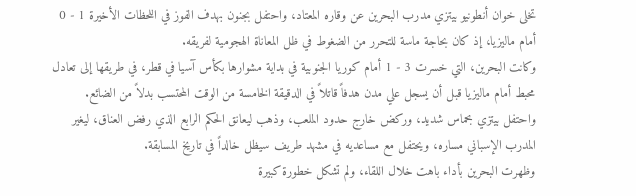تخلى خوان أنطونيو بيتزي مدرب البحرين عن وقاره المعتاد، واحتفل بجنون بهدف الفوز في اللحظات الأخيرة 1 - 0 أمام ماليزيا، إذ كان بحاجة ماسة للتحرر من الضغوط في ظل المعاناة الهجومية لفريقه.
وكانت البحرين، التي خسرت 3 - 1 أمام كوريا الجنوبية في بداية مشوارها بكأس آسيا في قطر، في طريقها إلى تعادل محبط أمام ماليزيا قبل أن يسجل علي مدن هدفاً قاتلاً في الدقيقة الخامسة من الوقت المحتسب بدلاً من الضائع.
واحتفل بيتزي بحماس شديد، وركض خارج حدود الملعب، وذهب ليعانق الحكم الرابع الذي رفض العناق، ليغير المدرب الإسباني مساره، ويحتفل مع مساعديه في مشهد طريف سيظل خالداً في تاريخ المسابقة.
وظهرت البحرين بأداء باهت خلال اللقاء، ولم تشكل خطورة كبيرة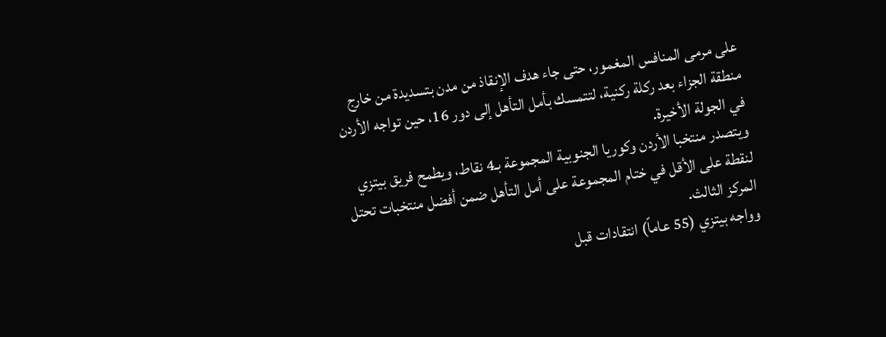على مرمى المنافس المغمور، حتى جاء هدف الإنقاذ من مدن بتسديدة من خارج منطقة الجزاء بعد ركلة ركنية، لتتمسك بأمل التأهل إلى دور 16، حين تواجه الأردن في الجولة الأخيرة.
ويتصدر منتخبا الأردن وكوريا الجنوبية المجموعة بـ4 نقاط، ويطمح فريق بيتزي لنقطة على الأقل في ختام المجموعة على أمل التأهل ضمن أفضل منتخبات تحتل المركز الثالث.
وواجه بيتزي (55 عاماً) انتقادات قبل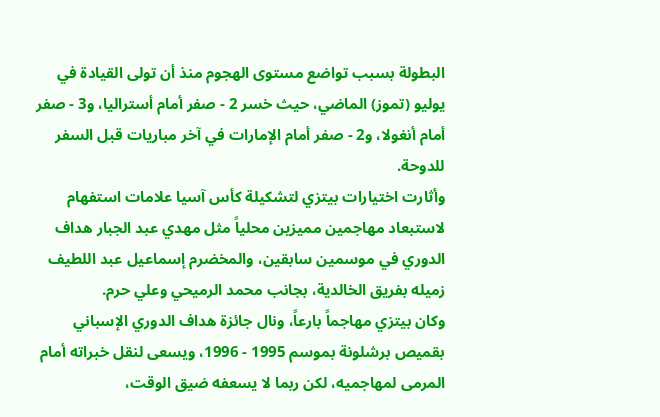البطولة بسبب تواضع مستوى الهجوم منذ أن تولى القيادة في يوليو (تموز) الماضي، حيث خسر 2 - صفر أمام أستراليا، و3 - صفر أمام أنغولا، و2 - صفر أمام الإمارات في آخر مباريات قبل السفر للدوحة.
وأثارت اختيارات بيتزي لتشكيلة كأس آسيا علامات استفهام لاستبعاد مهاجمين مميزين محلياً مثل مهدي عبد الجبار هداف الدوري في موسمين سابقين، والمخضرم إسماعيل عبد اللطيف زميله بفريق الخالدية، بجانب محمد الرميحي وعلي حرم.
وكان بيتزي مهاجماً بارعاً، ونال جائزة هداف الدوري الإسباني بقميص برشلونة بموسم 1995 - 1996، ويسعى لنقل خبراته أمام المرمى لمهاجميه، لكن ربما لا يسعفه ضيق الوقت،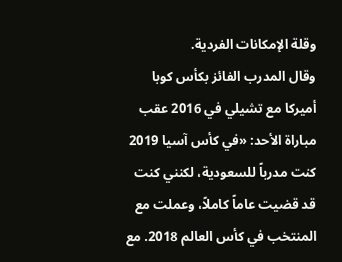وقلة الإمكانات الفردية.
وقال المدرب الفائز بكأس كوبا أميركا مع تشيلي في 2016 عقب مباراة الأحد: «في كأس آسيا 2019 كنت مدرباً للسعودية، لكنني كنت قد قضيت عاماً كاملاً، وعملت مع المنتخب في كأس العالم 2018. مع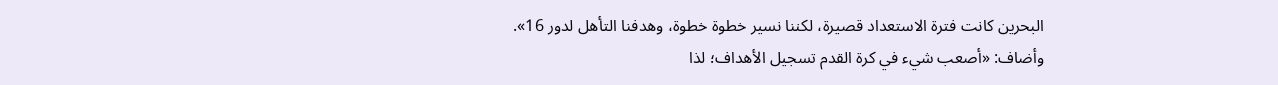البحرين كانت فترة الاستعداد قصيرة، لكننا نسير خطوة خطوة، وهدفنا التأهل لدور 16».
وأضاف: «أصعب شيء في كرة القدم تسجيل الأهداف؛ لذا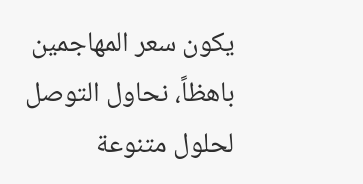يكون سعر المهاجمين باهظاً، نحاول التوصل لحلول متنوعة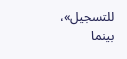للتسجيل»، بينما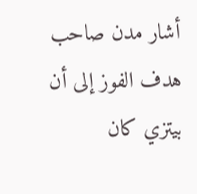أشار مدن صاحب هدف الفوز إلى أن بيتزي كان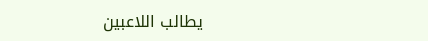يطالب اللاعبين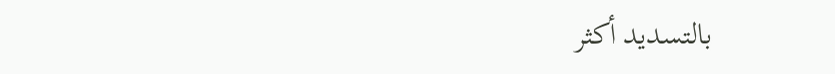بالتسديد أكثر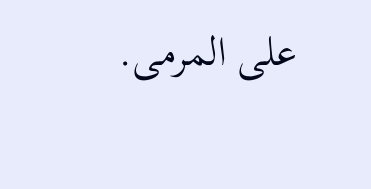على المرمى.